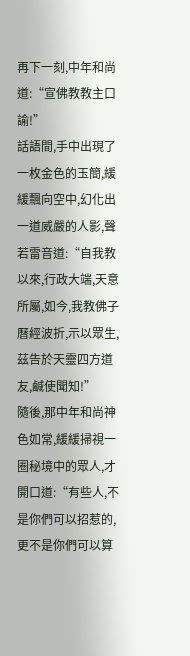再下一刻,中年和尚道:“宣佛教教主口諭!”
話語間,手中出現了一枚金色的玉簡,緩緩飄向空中,幻化出一道威嚴的人影,聲若雷音道:“自我教以來,行政大端,天意所屬,如今,我教佛子曆經波折,示以眾生,茲告於天靈四方道友,鹹使聞知!”
隨後,那中年和尚神色如常,緩緩掃視一圈秘境中的眾人,才開口道:“有些人,不是你們可以招惹的,更不是你們可以算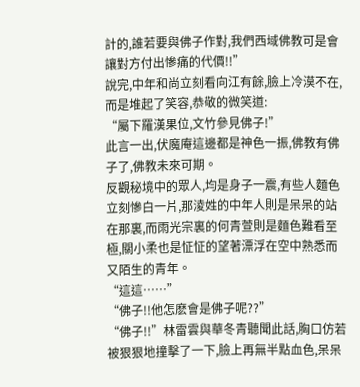計的,誰若要與佛子作對,我們西域佛教可是會讓對方付出慘痛的代價!!”
說完,中年和尚立刻看向江有餘,臉上冷漠不在,而是堆起了笑容,恭敬的微笑道:
“屬下羅漢果位,文竹參見佛子!”
此言一出,伏魔庵這邊都是神色一振,佛教有佛子了,佛教未來可期。
反觀秘境中的眾人,均是身子一震,有些人麵色立刻慘白一片,那淩姓的中年人則是呆呆的站在那裏,而雨光宗裏的何青萱則是麵色難看至極,關小柔也是怔怔的望著漂浮在空中熟悉而又陌生的青年。
“這這……”
“佛子!!他怎麽會是佛子呢??”
“佛子!!”林雷雲與華冬青聽聞此話,胸口仿若被狠狠地撞擊了一下,臉上再無半點血色,呆呆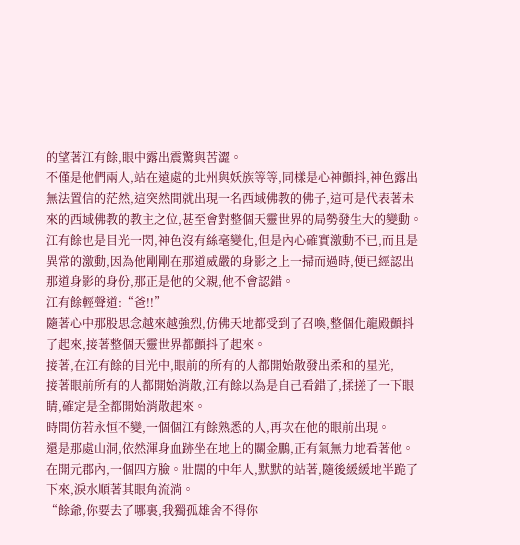的望著江有餘,眼中露出震驚與苦澀。
不僅是他們兩人,站在遠處的北州與妖族等等,同樣是心神顫抖,神色露出無法置信的茫然,這突然間就出現一名西域佛教的佛子,這可是代表著未來的西域佛教的教主之位,甚至會對整個天靈世界的局勢發生大的變動。
江有餘也是目光一閃,神色沒有絲毫變化,但是內心確實激動不已,而且是異常的激動,因為他剛剛在那道威嚴的身影之上一掃而過時,便已經認出那道身影的身份,那正是他的父親,他不會認錯。
江有餘輕聲道:“爸!!”
隨著心中那股思念越來越強烈,仿佛天地都受到了召喚,整個化龍殿顫抖了起來,接著整個天靈世界都顫抖了起來。
接著,在江有餘的目光中,眼前的所有的人都開始散發出柔和的星光,
接著眼前所有的人都開始消散,江有餘以為是自己看錯了,揉搓了一下眼睛,確定是全都開始消散起來。
時間仿若永恒不變,一個個江有餘熟悉的人,再次在他的眼前出現。
還是那處山洞,依然渾身血跡坐在地上的關金鵬,正有氣無力地看著他。
在開元郡內,一個四方臉。壯闊的中年人,默默的站著,隨後緩緩地半跪了下來,淚水順著其眼角流淌。
“餘爺,你要去了哪裏,我獨孤雄舍不得你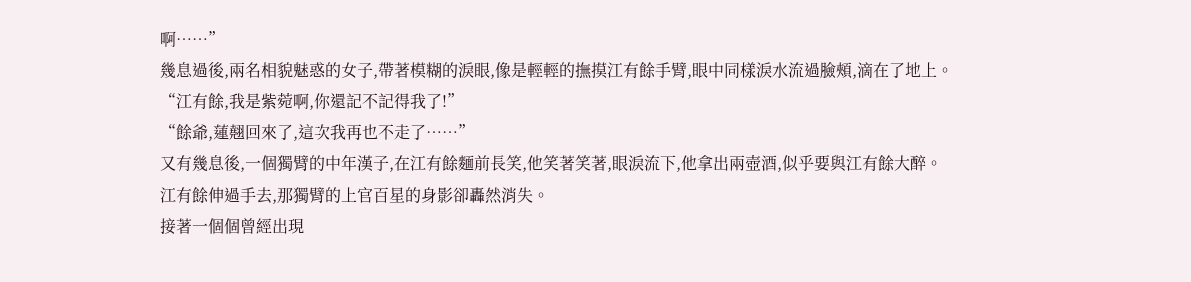啊……”
幾息過後,兩名相貌魅惑的女子,帶著模糊的淚眼,像是輕輕的撫摸江有餘手臂,眼中同樣淚水流過臉頰,滴在了地上。
“江有餘,我是紫菀啊,你還記不記得我了!”
“餘爺,蓮翹回來了,這次我再也不走了……”
又有幾息後,一個獨臂的中年漢子,在江有餘麵前長笑,他笑著笑著,眼淚流下,他拿出兩壺酒,似乎要與江有餘大醉。
江有餘伸過手去,那獨臂的上官百星的身影卻轟然消失。
接著一個個曾經出現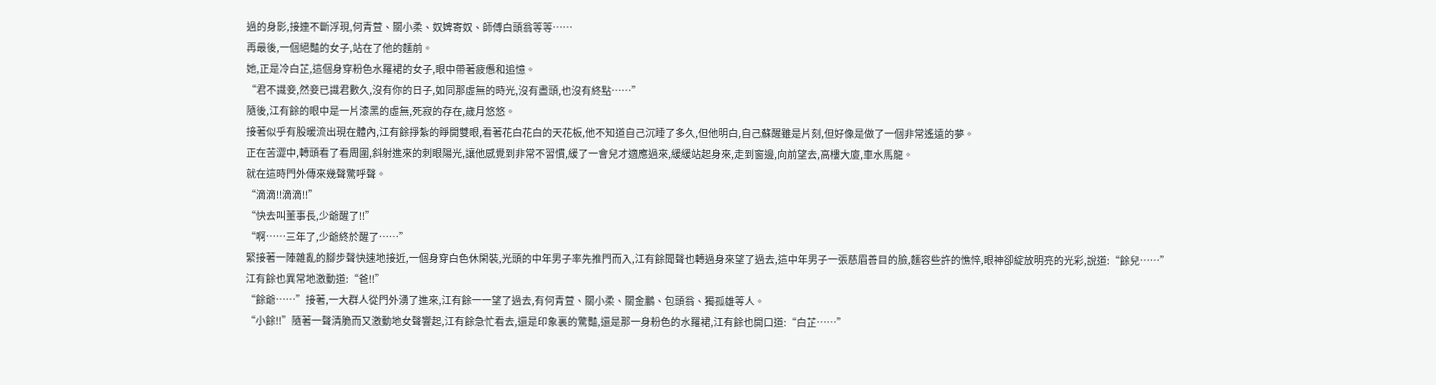過的身影,接連不斷浮現,何青萱、關小柔、奴婢寄奴、師傅白頭翁等等……
再最後,一個絕豔的女子,站在了他的麵前。
她,正是冷白芷,這個身穿粉色水羅裙的女子,眼中帶著疲憊和追憶。
“君不識妾,然妾已識君數久,沒有你的日子,如同那虛無的時光,沒有盡頭,也沒有終點……”
隨後,江有餘的眼中是一片漆黑的虛無,死寂的存在,歲月悠悠。
接著似乎有股暖流出現在體內,江有餘掙紮的睜開雙眼,看著花白花白的天花板,他不知道自己沉睡了多久,但他明白,自己蘇醒雖是片刻,但好像是做了一個非常遙遠的夢。
正在苦澀中,轉頭看了看周圍,斜射進來的刺眼陽光,讓他感覺到非常不習慣,緩了一會兒才適應過來,緩緩站起身來,走到窗邊,向前望去,高樓大廈,車水馬龍。
就在這時門外傳來幾聲驚呼聲。
“滴滴!!滴滴!!”
“快去叫董事長,少爺醒了!!”
“啊……三年了,少爺終於醒了……”
緊接著一陣雜亂的腳步聲快速地接近,一個身穿白色休閑裝,光頭的中年男子率先推門而入,江有餘聞聲也轉過身來望了過去,這中年男子一張慈眉善目的臉,麵容些許的憔悴,眼神卻綻放明亮的光彩,說道:“餘兒……”
江有餘也異常地激動道:“爸!!”
“餘爺……”接著,一大群人從門外湧了進來,江有餘一一望了過去,有何青萱、關小柔、關金鵬、包頭翁、獨孤雄等人。
“小餘!!”隨著一聲清脆而又激動地女聲響起,江有餘急忙看去,還是印象裏的驚豔,還是那一身粉色的水羅裙,江有餘也開口道:“白芷……”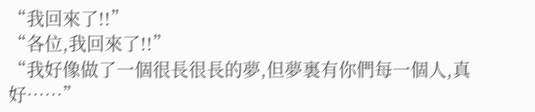“我回來了!!”
“各位,我回來了!!”
“我好像做了一個很長很長的夢,但夢裏有你們每一個人,真好……”